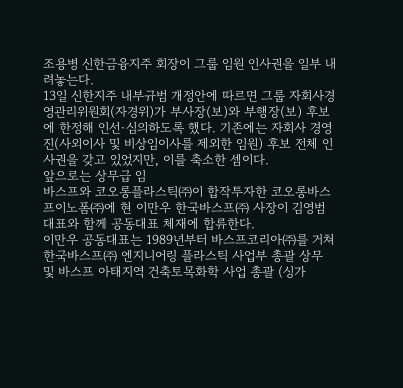조용병 신한금융지주 회장이 그룹 임원 인사권을 일부 내려놓는다.
13일 신한지주 내부규범 개정안에 따르면 그룹 자회사경영관리위원회(자경위)가 부사장(보)와 부행장(보) 후보에 한정해 인선·심의하도록 했다. 기존에는 자회사 경영진(사외이사 및 비상임이사를 제외한 임원) 후보 전체 인사권을 갖고 있었지만, 이를 축소한 셈이다.
앞으로는 상무급 임
바스프와 코오롱플라스틱㈜이 합작투자한 코오롱바스프이노폼㈜에 현 이만우 한국바스프㈜ 사장이 김영범 대표와 함께 공동대표 체재에 합류한다.
이만우 공동대표는 1989년부터 바스프코리아㈜를 거쳐 한국바스프㈜ 엔지니어링 플라스틱 사업부 총괄 상무 및 바스프 아태지역 건축토목화학 사업 총괄 (싱가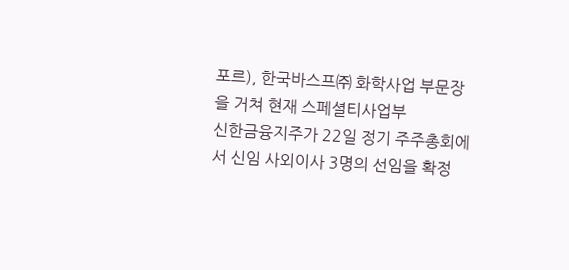포르), 한국바스프㈜ 화학사업 부문장을 거쳐 현재 스페셜티사업부
신한금융지주가 22일 정기 주주총회에서 신임 사외이사 3명의 선임을 확정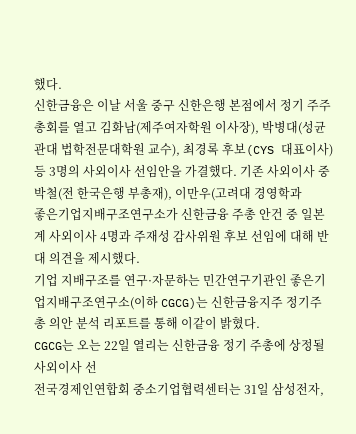했다.
신한금융은 이날 서울 중구 신한은행 본점에서 정기 주주총회를 열고 김화남(제주여자학원 이사장), 박병대(성균관대 법학전문대학원 교수), 최경록 후보(CYS 대표이사) 등 3명의 사외이사 선임안을 가결했다. 기존 사외이사 중 박철(전 한국은행 부총재), 이만우(고려대 경영학과
좋은기업지배구조연구소가 신한금융 주총 안건 중 일본계 사외이사 4명과 주재성 감사위원 후보 선임에 대해 반대 의견을 제시했다.
기업 지배구조를 연구·자문하는 민간연구기관인 좋은기업지배구조연구소(이하 CGCG)는 신한금융지주 정기주총 의안 분석 리포트를 통해 이같이 밝혔다.
CGCG는 오는 22일 열리는 신한금융 정기 주총에 상정될 사외이사 선
전국경제인연합회 중소기업협력센터는 31일 삼성전자,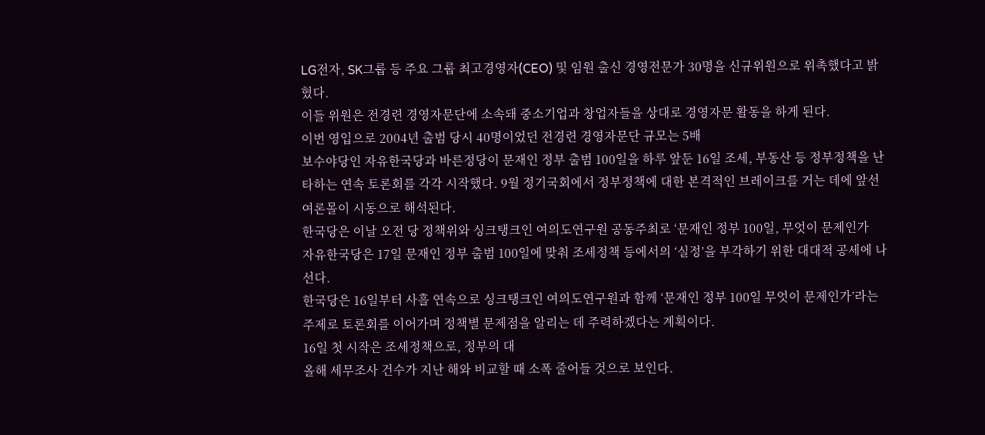LG전자, SK그룹 등 주요 그룹 최고경영자(CEO) 및 임원 출신 경영전문가 30명을 신규위원으로 위촉했다고 밝혔다.
이들 위원은 전경련 경영자문단에 소속돼 중소기업과 창업자들을 상대로 경영자문 활동을 하게 된다.
이번 영입으로 2004년 출범 당시 40명이었던 전경련 경영자문단 규모는 5배
보수야당인 자유한국당과 바른정당이 문재인 정부 출범 100일을 하루 앞둔 16일 조세, 부동산 등 정부정책을 난타하는 연속 토론회를 각각 시작했다. 9월 정기국회에서 정부정책에 대한 본격적인 브레이크를 거는 데에 앞선 여론몰이 시동으로 해석된다.
한국당은 이날 오전 당 정책위와 싱크탱크인 여의도연구원 공동주최로 ‘문재인 정부 100일, 무엇이 문제인가
자유한국당은 17일 문재인 정부 출범 100일에 맞춰 조세정책 등에서의 ‘실정’을 부각하기 위한 대대적 공세에 나선다.
한국당은 16일부터 사흘 연속으로 싱크탱크인 여의도연구원과 함께 ‘문재인 정부 100일 무엇이 문제인가’라는 주제로 토론회를 이어가며 정책별 문제점을 알리는 데 주력하겠다는 계획이다.
16일 첫 시작은 조세정책으로, 정부의 대
올해 세무조사 건수가 지난 해와 비교할 때 소폭 줄어들 것으로 보인다.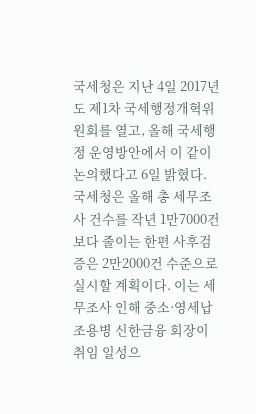국세청은 지난 4일 2017년도 제1차 국세행정개혁위원회를 열고, 올해 국세행정 운영방안에서 이 같이 논의했다고 6일 밝혔다.
국세청은 올해 총 세무조사 건수를 작년 1만7000건보다 줄이는 한편 사후검증은 2만2000건 수준으로 실시할 계획이다. 이는 세무조사 인해 중소·영세납
조용병 신한금융 회장이 취임 일성으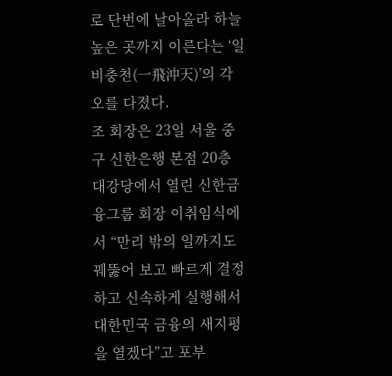로 단번에 날아올라 하늘 높은 곳까지 이른다는 ‘일비충천(一飛沖天)’의 각오를 다졌다.
조 회장은 23일 서울 중구 신한은행 본점 20층 대강당에서 열린 신한금융그룹 회장 이취임식에서 “만리 밖의 일까지도 꿰뚫어 보고 빠르게 결정하고 신속하게 실행해서 대한민국 금융의 새지평을 열겠다”고 포부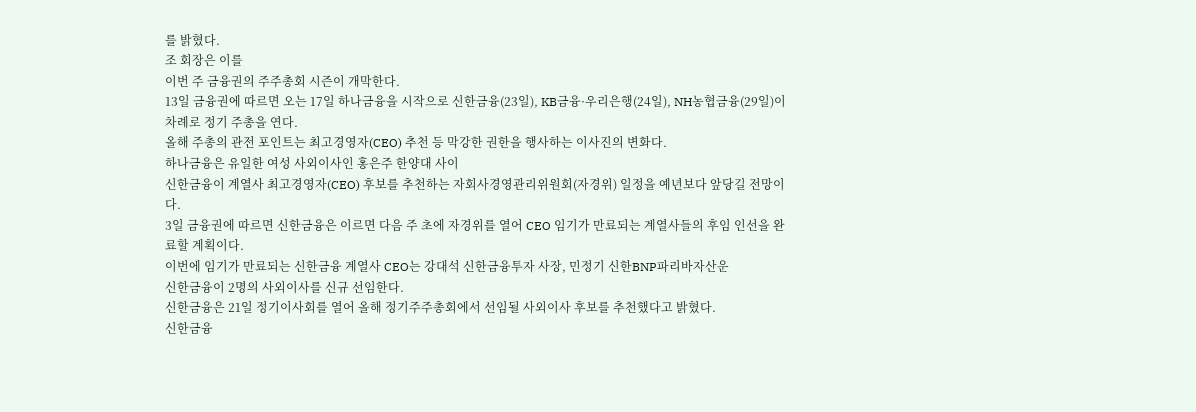를 밝혔다.
조 회장은 이를
이번 주 금융권의 주주총회 시즌이 개막한다.
13일 금융권에 따르면 오는 17일 하나금융을 시작으로 신한금융(23일), KB금융·우리은행(24일), NH농협금융(29일)이 차례로 정기 주총을 연다.
올해 주총의 관전 포인트는 최고경영자(CEO) 추천 등 막강한 권한을 행사하는 이사진의 변화다.
하나금융은 유일한 여성 사외이사인 홍은주 한양대 사이
신한금융이 계열사 최고경영자(CEO) 후보를 추천하는 자회사경영관리위원회(자경위) 일정을 예년보다 앞당길 전망이다.
3일 금융권에 따르면 신한금융은 이르면 다음 주 초에 자경위를 열어 CEO 임기가 만료되는 계열사들의 후임 인선을 완료할 계획이다.
이번에 임기가 만료되는 신한금융 계열사 CEO는 강대석 신한금융투자 사장, 민정기 신한BNP파리바자산운
신한금융이 2명의 사외이사를 신규 선임한다.
신한금융은 21일 정기이사회를 열어 올해 정기주주총회에서 선임될 사외이사 후보를 추천했다고 밝혔다.
신한금융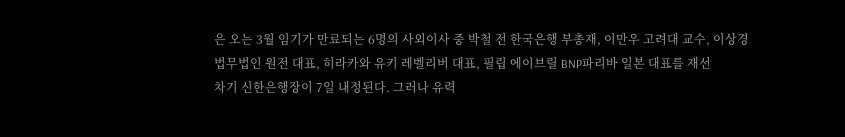은 오는 3월 임기가 만료되는 6명의 사외이사 중 박철 전 한국은행 부총재, 이만우 고려대 교수, 이상경 법무법인 원전 대표, 히라카와 유키 레벨리버 대표, 필립 에이브릴 BNP파리바 일본 대표를 재선
차기 신한은행장이 7일 내정된다. 그러나 유력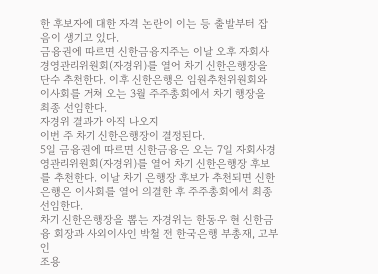한 후보자에 대한 자격 논란이 이는 등 출발부터 잡음이 생기고 있다.
금융권에 따르면 신한금융지주는 이날 오후 자회사경영관리위원회(자경위)를 열어 차기 신한은행장을 단수 추천한다. 이후 신한은행은 임원추천위원회와 이사회를 거쳐 오는 3월 주주총회에서 차기 행장을 최종 선임한다.
자경위 결과가 아직 나오지
이번 주 차기 신한은행장이 결정된다.
5일 금융권에 따르면 신한금융은 오는 7일 자회사경영관리위원회(자경위)를 열어 차기 신한은행장 후보를 추천한다. 이날 차기 은행장 후보가 추천되면 신한은행은 이사회를 열어 의결한 후 주주총회에서 최종 선임한다.
차기 신한은행장을 뽑는 자경위는 한동우 현 신한금융 회장과 사외이사인 박철 전 한국은행 부총재, 고부인
조용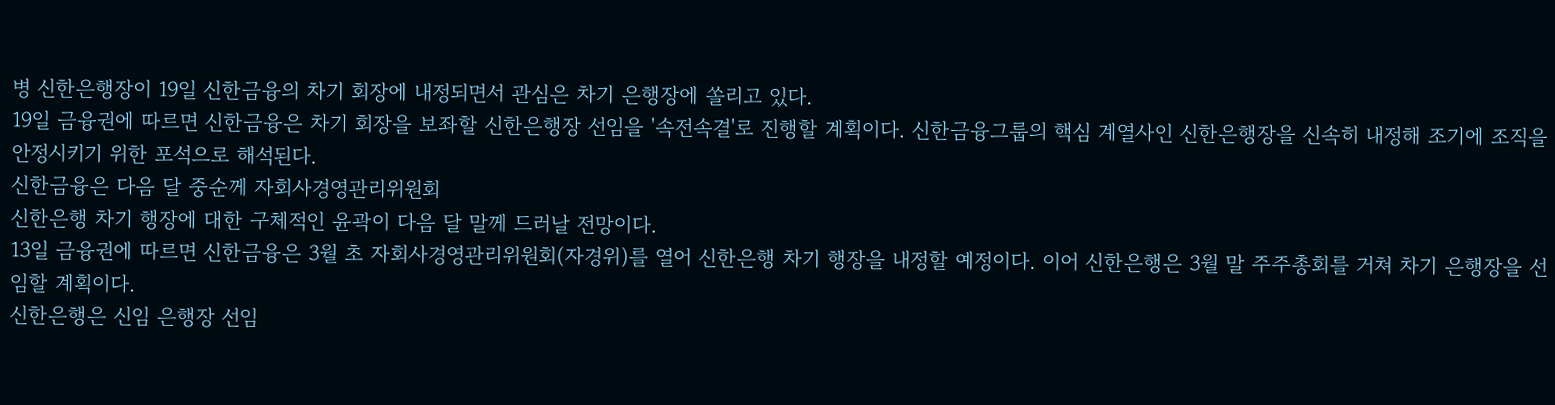병 신한은행장이 19일 신한금융의 차기 회장에 내정되면서 관심은 차기 은행장에 쏠리고 있다.
19일 금융권에 따르면 신한금융은 차기 회장을 보좌할 신한은행장 선임을 '속전속결'로 진행할 계획이다. 신한금융그룹의 핵심 계열사인 신한은행장을 신속히 내정해 조기에 조직을 안정시키기 위한 포석으로 해석된다.
신한금융은 다음 달 중순께 자회사경영관리위원회
신한은행 차기 행장에 대한 구체적인 윤곽이 다음 달 말께 드러날 전망이다.
13일 금융권에 따르면 신한금융은 3월 초 자회사경영관리위원회(자경위)를 열어 신한은행 차기 행장을 내정할 예정이다. 이어 신한은행은 3월 말 주주총회를 거쳐 차기 은행장을 선임할 계획이다.
신한은행은 신임 은행장 선임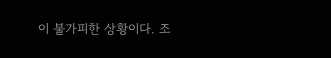이 불가피한 상황이다. 조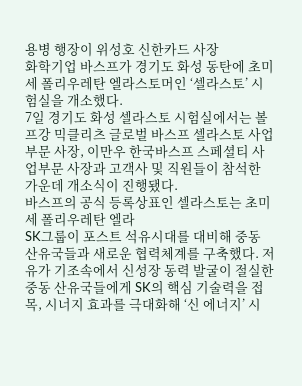용병 행장이 위성호 신한카드 사장
화학기업 바스프가 경기도 화성 동탄에 초미세 폴리우레탄 엘라스토머인 ‘셀라스토’ 시험실을 개소했다.
7일 경기도 화성 셀라스토 시험실에서는 볼프강 믹클리츠 글로벌 바스프 셀라스토 사업부문 사장, 이만우 한국바스프 스페셜티 사업부문 사장과 고객사 및 직원들이 참석한 가운데 개소식이 진행됐다.
바스프의 공식 등록상표인 셀라스토는 초미세 폴리우레탄 엘라
SK그룹이 포스트 석유시대를 대비해 중동 산유국들과 새로운 협력체계를 구축했다. 저유가 기조속에서 신성장 동력 발굴이 절실한 중동 산유국들에게 SK의 핵심 기술력을 접목, 시너지 효과를 극대화해 ‘신 에너지’ 시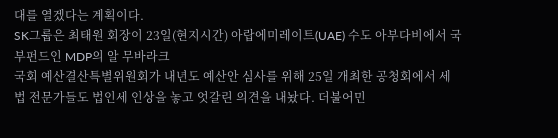대를 열겠다는 계획이다.
SK그룹은 최태원 회장이 23일(현지시간) 아랍에미레이트(UAE) 수도 아부다비에서 국부펀드인 MDP의 알 무바라크
국회 예산결산특별위원회가 내년도 예산안 심사를 위해 25일 개최한 공청회에서 세법 전문가들도 법인세 인상을 놓고 엇갈린 의견을 내놨다. 더불어민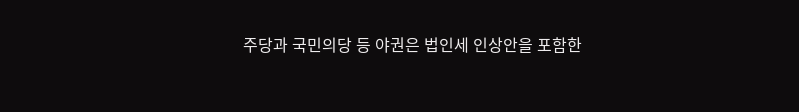주당과 국민의당 등 야권은 법인세 인상안을 포함한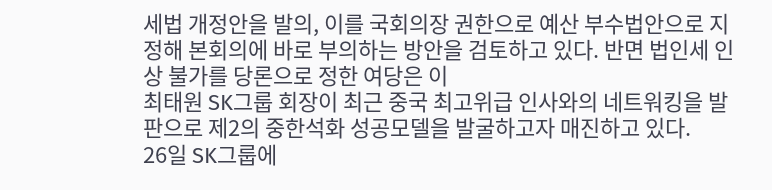세법 개정안을 발의, 이를 국회의장 권한으로 예산 부수법안으로 지정해 본회의에 바로 부의하는 방안을 검토하고 있다. 반면 법인세 인상 불가를 당론으로 정한 여당은 이
최태원 SK그룹 회장이 최근 중국 최고위급 인사와의 네트워킹을 발판으로 제2의 중한석화 성공모델을 발굴하고자 매진하고 있다.
26일 SK그룹에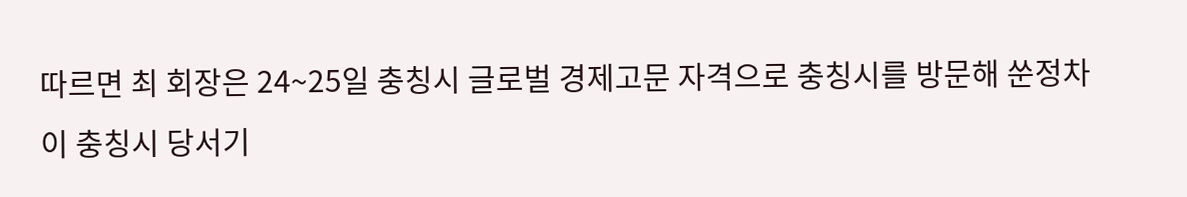따르면 최 회장은 24~25일 충칭시 글로벌 경제고문 자격으로 충칭시를 방문해 쑨정차이 충칭시 당서기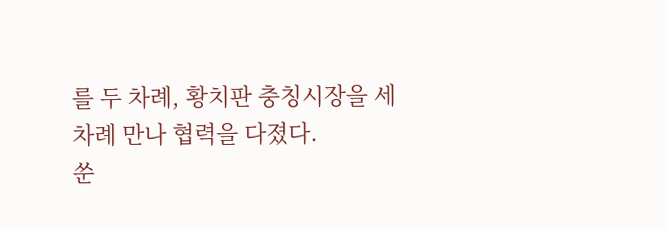를 두 차례, 황치판 충칭시장을 세 차례 만나 협력을 다졌다.
쑨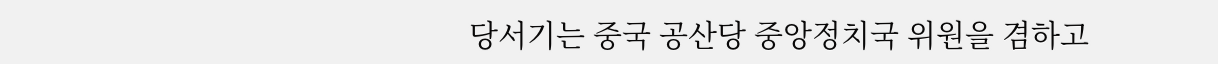당서기는 중국 공산당 중앙정치국 위원을 겸하고